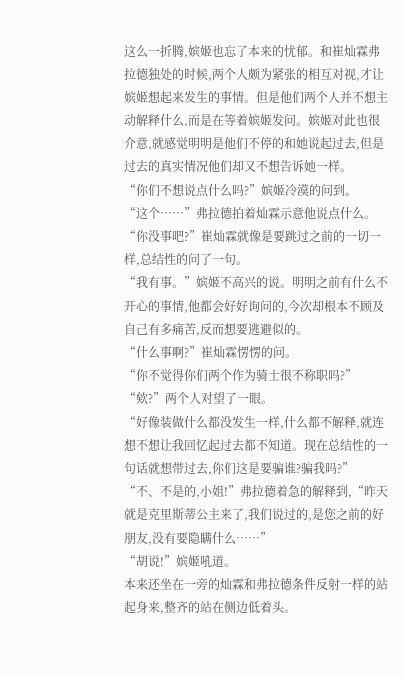这么一折腾,嫔姬也忘了本来的忧郁。和崔灿霖弗拉德独处的时候,两个人颇为紧张的相互对视,才让嫔姬想起来发生的事情。但是他们两个人并不想主动解释什么,而是在等着嫔姬发问。嫔姬对此也很介意,就感觉明明是他们不停的和她说起过去,但是过去的真实情况他们却又不想告诉她一样。
“你们不想说点什么吗?”嫔姬冷漠的问到。
“这个……”弗拉德拍着灿霖示意他说点什么。
“你没事吧?”崔灿霖就像是要跳过之前的一切一样,总结性的问了一句。
“我有事。”嫔姬不高兴的说。明明之前有什么不开心的事情,他都会好好询问的,今次却根本不顾及自己有多痛苦,反而想要逃避似的。
“什么事啊?”崔灿霖愣愣的问。
“你不觉得你们两个作为骑士很不称职吗?”
“欸?”两个人对望了一眼。
“好像装做什么都没发生一样,什么都不解释,就连想不想让我回忆起过去都不知道。现在总结性的一句话就想带过去,你们这是要骗谁?骗我吗?”
“不、不是的,小姐!”弗拉德着急的解释到,“昨天就是克里斯蒂公主来了,我们说过的,是您之前的好朋友,没有要隐瞒什么……”
“胡说!”嫔姬吼道。
本来还坐在一旁的灿霖和弗拉德条件反射一样的站起身来,整齐的站在侧边低着头。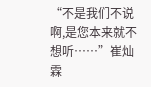“不是我们不说啊,是您本来就不想听……”崔灿霖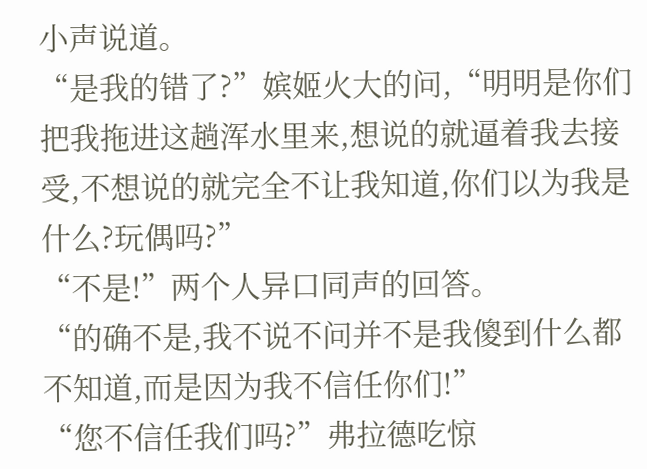小声说道。
“是我的错了?”嫔姬火大的问,“明明是你们把我拖进这趟浑水里来,想说的就逼着我去接受,不想说的就完全不让我知道,你们以为我是什么?玩偶吗?”
“不是!”两个人异口同声的回答。
“的确不是,我不说不问并不是我傻到什么都不知道,而是因为我不信任你们!”
“您不信任我们吗?”弗拉德吃惊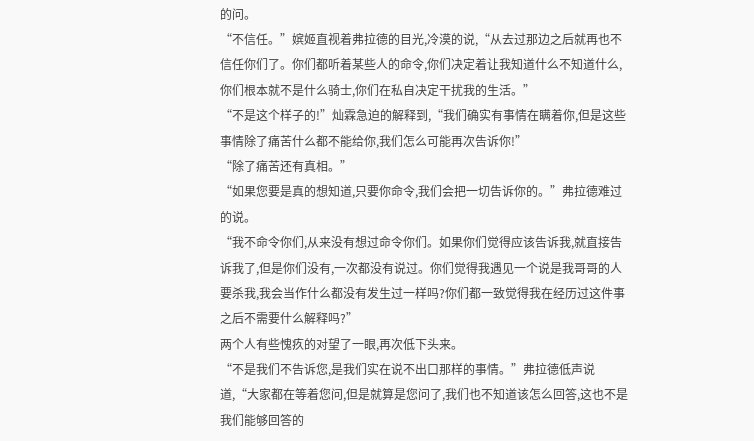的问。
“不信任。”嫔姬直视着弗拉德的目光,冷漠的说,“从去过那边之后就再也不信任你们了。你们都听着某些人的命令,你们决定着让我知道什么不知道什么,你们根本就不是什么骑士,你们在私自决定干扰我的生活。”
“不是这个样子的!”灿霖急迫的解释到,“我们确实有事情在瞒着你,但是这些事情除了痛苦什么都不能给你,我们怎么可能再次告诉你!”
“除了痛苦还有真相。”
“如果您要是真的想知道,只要你命令,我们会把一切告诉你的。”弗拉德难过的说。
“我不命令你们,从来没有想过命令你们。如果你们觉得应该告诉我,就直接告诉我了,但是你们没有,一次都没有说过。你们觉得我遇见一个说是我哥哥的人要杀我,我会当作什么都没有发生过一样吗?你们都一致觉得我在经历过这件事之后不需要什么解释吗?”
两个人有些愧疚的对望了一眼,再次低下头来。
“不是我们不告诉您,是我们实在说不出口那样的事情。”弗拉德低声说道,“大家都在等着您问,但是就算是您问了,我们也不知道该怎么回答,这也不是我们能够回答的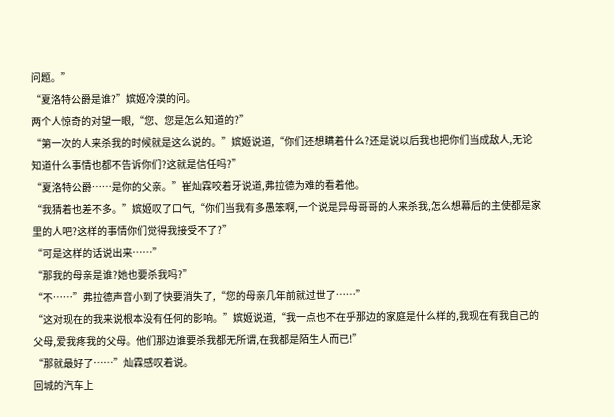问题。”
“夏洛特公爵是谁?”嫔姬冷漠的问。
两个人惊奇的对望一眼,“您、您是怎么知道的?”
“第一次的人来杀我的时候就是这么说的。”嫔姬说道,“你们还想瞒着什么?还是说以后我也把你们当成敌人,无论知道什么事情也都不告诉你们?这就是信任吗?”
“夏洛特公爵……是你的父亲。”崔灿霖咬着牙说道,弗拉德为难的看着他。
“我猜着也差不多。”嫔姬叹了口气,“你们当我有多愚笨啊,一个说是异母哥哥的人来杀我,怎么想幕后的主使都是家里的人吧?这样的事情你们觉得我接受不了?”
“可是这样的话说出来……”
“那我的母亲是谁?她也要杀我吗?”
“不……”弗拉德声音小到了快要消失了,“您的母亲几年前就过世了……”
“这对现在的我来说根本没有任何的影响。”嫔姬说道,“我一点也不在乎那边的家庭是什么样的,我现在有我自己的父母,爱我疼我的父母。他们那边谁要杀我都无所谓,在我都是陌生人而已!”
“那就最好了……”灿霖感叹着说。
回城的汽车上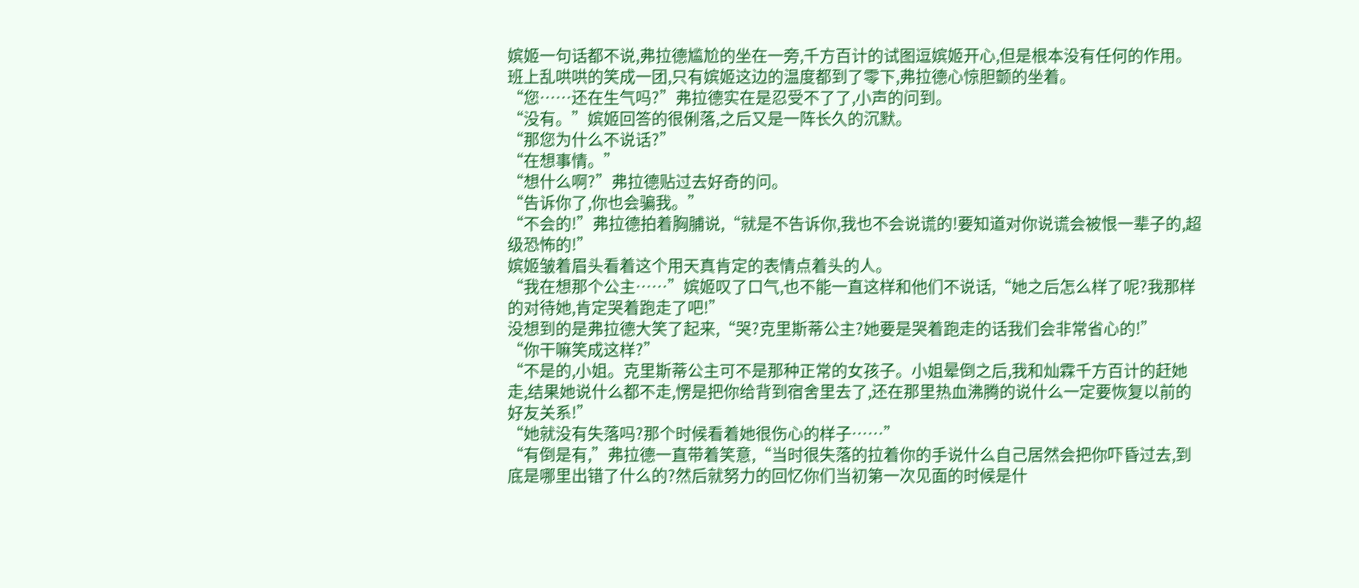嫔姬一句话都不说,弗拉德尴尬的坐在一旁,千方百计的试图逗嫔姬开心,但是根本没有任何的作用。班上乱哄哄的笑成一团,只有嫔姬这边的温度都到了零下,弗拉德心惊胆颤的坐着。
“您……还在生气吗?”弗拉德实在是忍受不了了,小声的问到。
“没有。”嫔姬回答的很俐落,之后又是一阵长久的沉默。
“那您为什么不说话?”
“在想事情。”
“想什么啊?”弗拉德贴过去好奇的问。
“告诉你了,你也会骗我。”
“不会的!”弗拉德拍着胸脯说,“就是不告诉你,我也不会说谎的!要知道对你说谎会被恨一辈子的,超级恐怖的!”
嫔姬皱着眉头看着这个用天真肯定的表情点着头的人。
“我在想那个公主……”嫔姬叹了口气,也不能一直这样和他们不说话,“她之后怎么样了呢?我那样的对待她,肯定哭着跑走了吧!”
没想到的是弗拉德大笑了起来,“哭?克里斯蒂公主?她要是哭着跑走的话我们会非常省心的!”
“你干嘛笑成这样?”
“不是的,小姐。克里斯蒂公主可不是那种正常的女孩子。小姐晕倒之后,我和灿霖千方百计的赶她走,结果她说什么都不走,愣是把你给背到宿舍里去了,还在那里热血沸腾的说什么一定要恢复以前的好友关系!”
“她就没有失落吗?那个时候看着她很伤心的样子……”
“有倒是有,”弗拉德一直带着笑意,“当时很失落的拉着你的手说什么自己居然会把你吓昏过去,到底是哪里出错了什么的?然后就努力的回忆你们当初第一次见面的时候是什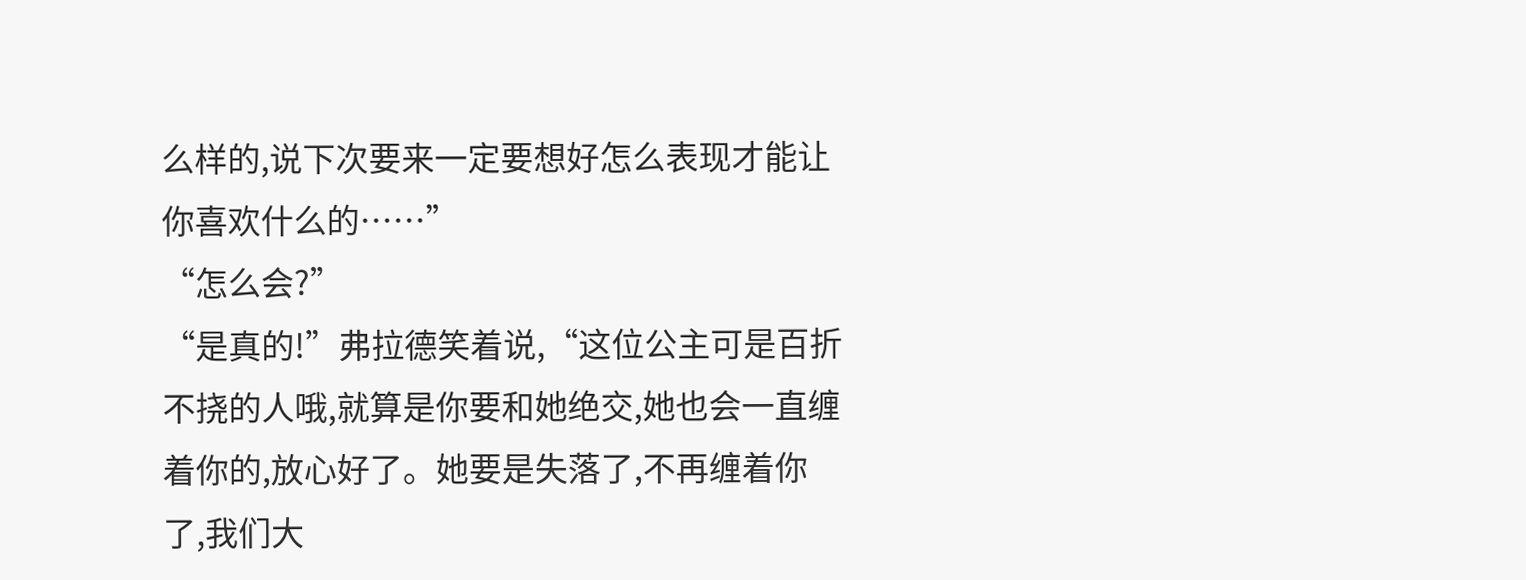么样的,说下次要来一定要想好怎么表现才能让你喜欢什么的……”
“怎么会?”
“是真的!”弗拉德笑着说,“这位公主可是百折不挠的人哦,就算是你要和她绝交,她也会一直缠着你的,放心好了。她要是失落了,不再缠着你了,我们大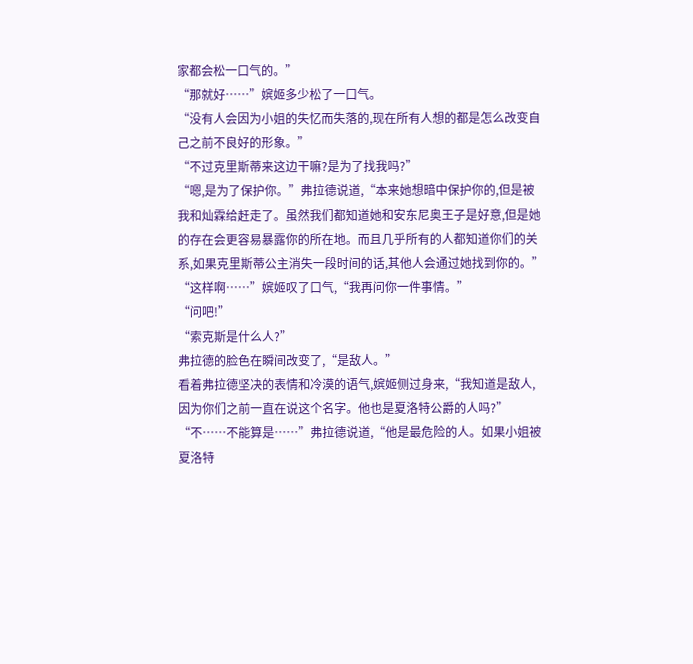家都会松一口气的。”
“那就好……”嫔姬多少松了一口气。
“没有人会因为小姐的失忆而失落的,现在所有人想的都是怎么改变自己之前不良好的形象。”
“不过克里斯蒂来这边干嘛?是为了找我吗?”
“嗯,是为了保护你。”弗拉德说道,“本来她想暗中保护你的,但是被我和灿霖给赶走了。虽然我们都知道她和安东尼奥王子是好意,但是她的存在会更容易暴露你的所在地。而且几乎所有的人都知道你们的关系,如果克里斯蒂公主消失一段时间的话,其他人会通过她找到你的。”
“这样啊……”嫔姬叹了口气,“我再问你一件事情。”
“问吧!”
“索克斯是什么人?”
弗拉德的脸色在瞬间改变了,“是敌人。”
看着弗拉德坚决的表情和冷漠的语气,嫔姬侧过身来,“我知道是敌人,因为你们之前一直在说这个名字。他也是夏洛特公爵的人吗?”
“不……不能算是……”弗拉德说道,“他是最危险的人。如果小姐被夏洛特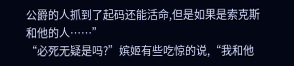公爵的人抓到了起码还能活命,但是如果是索克斯和他的人……”
“必死无疑是吗?”嫔姬有些吃惊的说,“我和他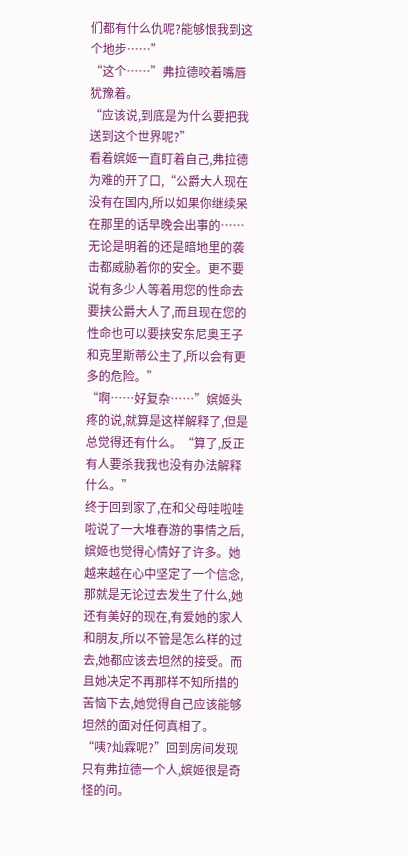们都有什么仇呢?能够恨我到这个地步……”
“这个……”弗拉德咬着嘴唇犹豫着。
“应该说,到底是为什么要把我送到这个世界呢?”
看着嫔姬一直盯着自己,弗拉德为难的开了口,“公爵大人现在没有在国内,所以如果你继续呆在那里的话早晚会出事的……无论是明着的还是暗地里的袭击都威胁着你的安全。更不要说有多少人等着用您的性命去要挟公爵大人了,而且现在您的性命也可以要挟安东尼奥王子和克里斯蒂公主了,所以会有更多的危险。”
“啊……好复杂……”嫔姬头疼的说,就算是这样解释了,但是总觉得还有什么。“算了,反正有人要杀我我也没有办法解释什么。”
终于回到家了,在和父母哇啦哇啦说了一大堆春游的事情之后,嫔姬也觉得心情好了许多。她越来越在心中坚定了一个信念,那就是无论过去发生了什么,她还有美好的现在,有爱她的家人和朋友,所以不管是怎么样的过去,她都应该去坦然的接受。而且她决定不再那样不知所措的苦恼下去,她觉得自己应该能够坦然的面对任何真相了。
“咦?灿霖呢?”回到房间发现只有弗拉德一个人,嫔姬很是奇怪的问。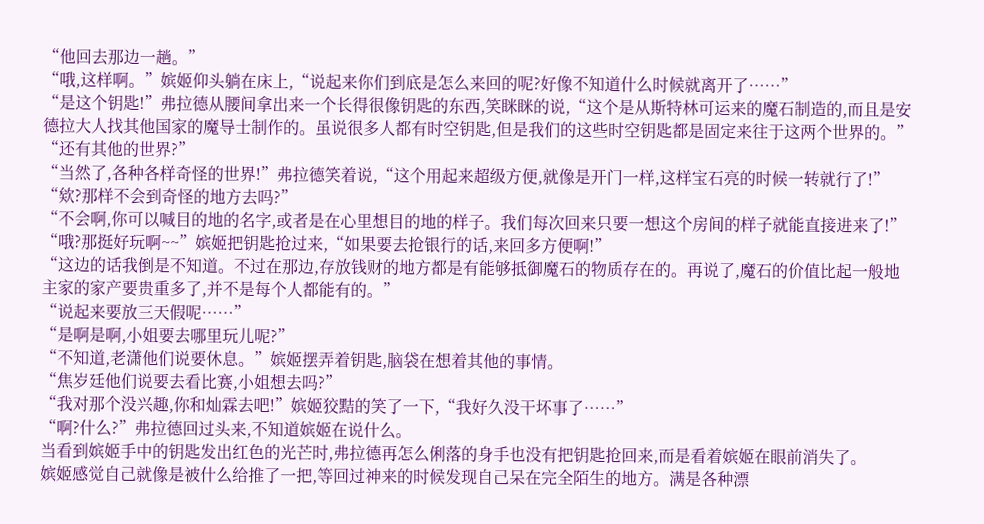“他回去那边一趟。”
“哦,这样啊。”嫔姬仰头躺在床上,“说起来你们到底是怎么来回的呢?好像不知道什么时候就离开了……”
“是这个钥匙!”弗拉德从腰间拿出来一个长得很像钥匙的东西,笑眯眯的说,“这个是从斯特林可运来的魔石制造的,而且是安德拉大人找其他国家的魔导士制作的。虽说很多人都有时空钥匙,但是我们的这些时空钥匙都是固定来往于这两个世界的。”
“还有其他的世界?”
“当然了,各种各样奇怪的世界!”弗拉德笑着说,“这个用起来超级方便,就像是开门一样,这样宝石亮的时候一转就行了!”
“欸?那样不会到奇怪的地方去吗?”
“不会啊,你可以喊目的地的名字,或者是在心里想目的地的样子。我们每次回来只要一想这个房间的样子就能直接进来了!”
“哦?那挺好玩啊~~”嫔姬把钥匙抢过来,“如果要去抢银行的话,来回多方便啊!”
“这边的话我倒是不知道。不过在那边,存放钱财的地方都是有能够抵御魔石的物质存在的。再说了,魔石的价值比起一般地主家的家产要贵重多了,并不是每个人都能有的。”
“说起来要放三天假呢……”
“是啊是啊,小姐要去哪里玩儿呢?”
“不知道,老潇他们说要休息。”嫔姬摆弄着钥匙,脑袋在想着其他的事情。
“焦岁廷他们说要去看比赛,小姐想去吗?”
“我对那个没兴趣,你和灿霖去吧!”嫔姬狡黠的笑了一下,“我好久没干坏事了……”
“啊?什么?”弗拉德回过头来,不知道嫔姬在说什么。
当看到嫔姬手中的钥匙发出红色的光芒时,弗拉德再怎么俐落的身手也没有把钥匙抢回来,而是看着嫔姬在眼前消失了。
嫔姬感觉自己就像是被什么给推了一把,等回过神来的时候发现自己呆在完全陌生的地方。满是各种漂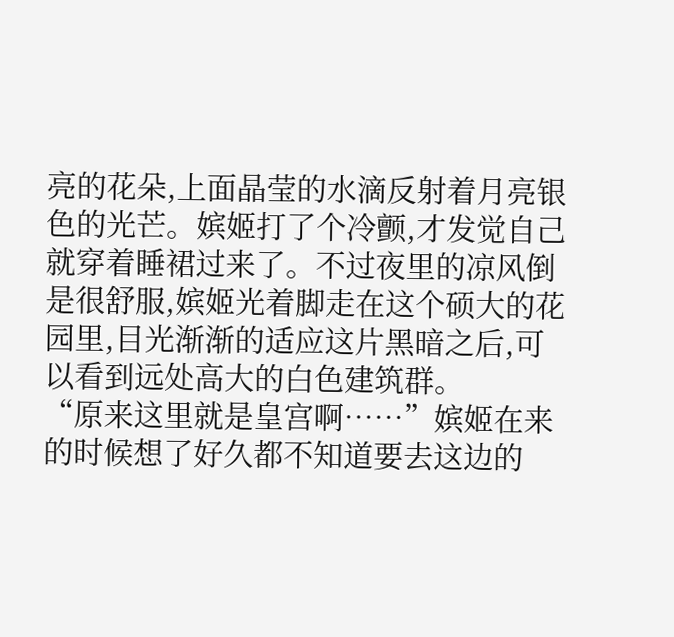亮的花朵,上面晶莹的水滴反射着月亮银色的光芒。嫔姬打了个冷颤,才发觉自己就穿着睡裙过来了。不过夜里的凉风倒是很舒服,嫔姬光着脚走在这个硕大的花园里,目光渐渐的适应这片黑暗之后,可以看到远处高大的白色建筑群。
“原来这里就是皇宫啊……”嫔姬在来的时候想了好久都不知道要去这边的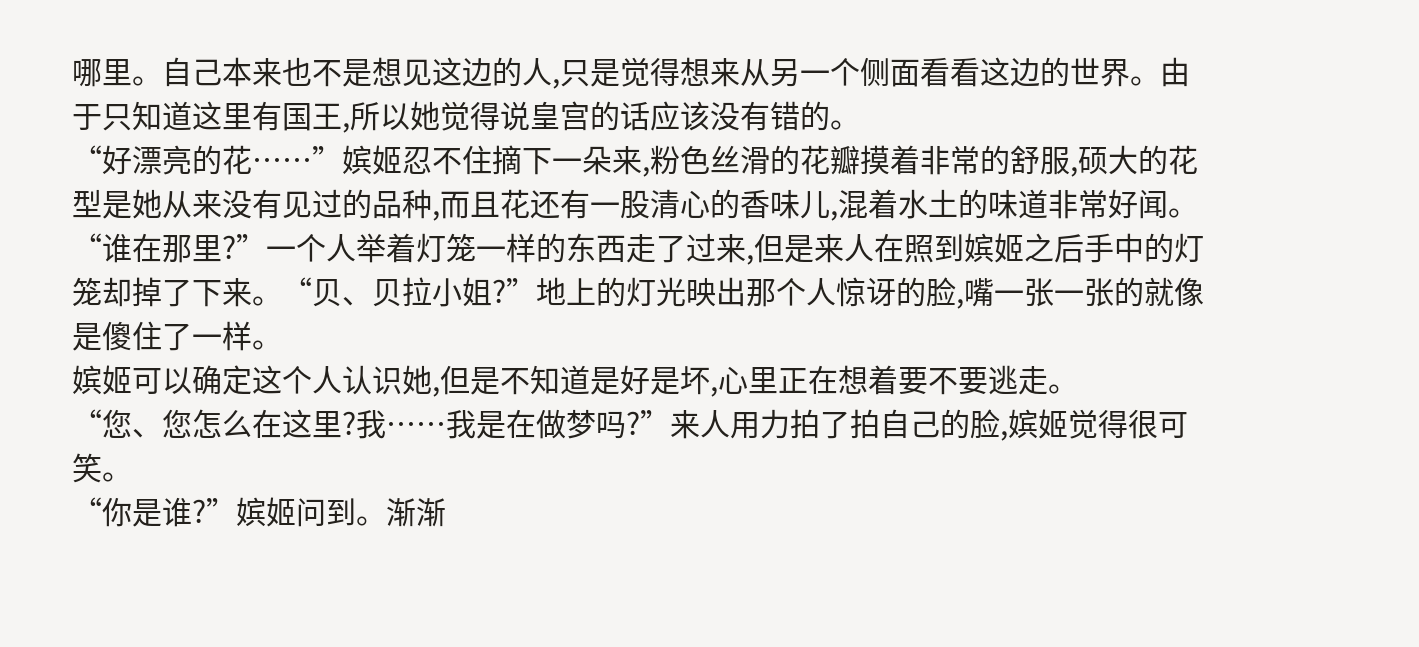哪里。自己本来也不是想见这边的人,只是觉得想来从另一个侧面看看这边的世界。由于只知道这里有国王,所以她觉得说皇宫的话应该没有错的。
“好漂亮的花……”嫔姬忍不住摘下一朵来,粉色丝滑的花瓣摸着非常的舒服,硕大的花型是她从来没有见过的品种,而且花还有一股清心的香味儿,混着水土的味道非常好闻。
“谁在那里?”一个人举着灯笼一样的东西走了过来,但是来人在照到嫔姬之后手中的灯笼却掉了下来。“贝、贝拉小姐?”地上的灯光映出那个人惊讶的脸,嘴一张一张的就像是傻住了一样。
嫔姬可以确定这个人认识她,但是不知道是好是坏,心里正在想着要不要逃走。
“您、您怎么在这里?我……我是在做梦吗?”来人用力拍了拍自己的脸,嫔姬觉得很可笑。
“你是谁?”嫔姬问到。渐渐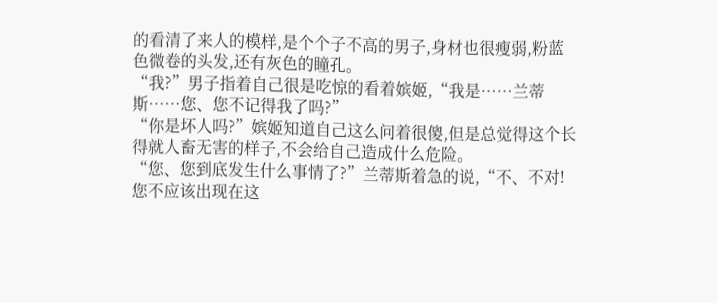的看清了来人的模样,是个个子不高的男子,身材也很瘦弱,粉蓝色微卷的头发,还有灰色的瞳孔。
“我?”男子指着自己很是吃惊的看着嫔姬,“我是……兰蒂斯……您、您不记得我了吗?”
“你是坏人吗?”嫔姬知道自己这么问着很傻,但是总觉得这个长得就人畜无害的样子,不会给自己造成什么危险。
“您、您到底发生什么事情了?”兰蒂斯着急的说,“不、不对!您不应该出现在这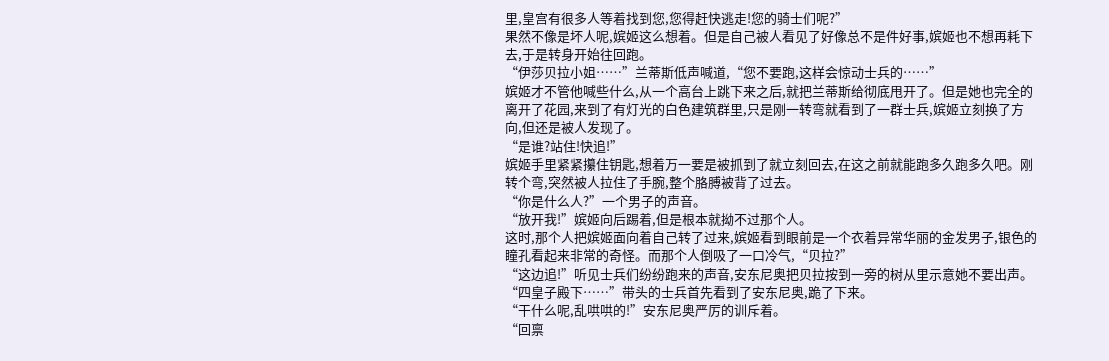里,皇宫有很多人等着找到您,您得赶快逃走!您的骑士们呢?”
果然不像是坏人呢,嫔姬这么想着。但是自己被人看见了好像总不是件好事,嫔姬也不想再耗下去,于是转身开始往回跑。
“伊莎贝拉小姐……”兰蒂斯低声喊道,“您不要跑,这样会惊动士兵的……”
嫔姬才不管他喊些什么,从一个高台上跳下来之后,就把兰蒂斯给彻底甩开了。但是她也完全的离开了花园,来到了有灯光的白色建筑群里,只是刚一转弯就看到了一群士兵,嫔姬立刻换了方向,但还是被人发现了。
“是谁?站住!快追!”
嫔姬手里紧紧攥住钥匙,想着万一要是被抓到了就立刻回去,在这之前就能跑多久跑多久吧。刚转个弯,突然被人拉住了手腕,整个胳膊被背了过去。
“你是什么人?”一个男子的声音。
“放开我!”嫔姬向后踢着,但是根本就拗不过那个人。
这时,那个人把嫔姬面向着自己转了过来,嫔姬看到眼前是一个衣着异常华丽的金发男子,银色的瞳孔看起来非常的奇怪。而那个人倒吸了一口冷气,“贝拉?”
“这边追!”听见士兵们纷纷跑来的声音,安东尼奥把贝拉按到一旁的树从里示意她不要出声。
“四皇子殿下……”带头的士兵首先看到了安东尼奥,跪了下来。
“干什么呢,乱哄哄的!”安东尼奥严厉的训斥着。
“回禀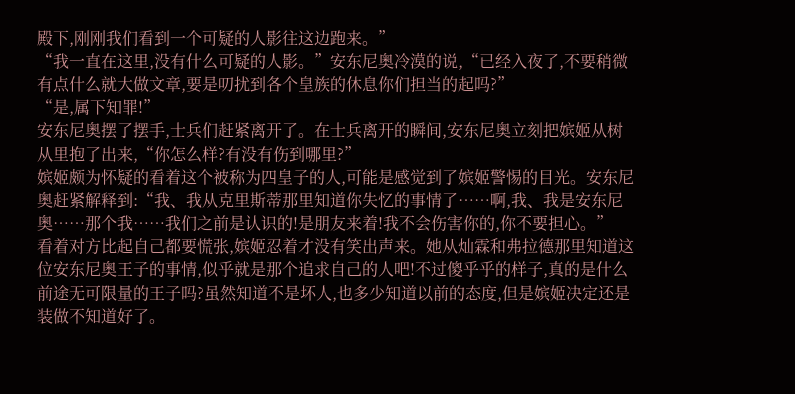殿下,刚刚我们看到一个可疑的人影往这边跑来。”
“我一直在这里,没有什么可疑的人影。”安东尼奥冷漠的说,“已经入夜了,不要稍微有点什么就大做文章,要是叨扰到各个皇族的休息你们担当的起吗?”
“是,属下知罪!”
安东尼奥摆了摆手,士兵们赶紧离开了。在士兵离开的瞬间,安东尼奥立刻把嫔姬从树从里抱了出来,“你怎么样?有没有伤到哪里?”
嫔姬颇为怀疑的看着这个被称为四皇子的人,可能是感觉到了嫔姬警惕的目光。安东尼奥赶紧解释到:“我、我从克里斯蒂那里知道你失忆的事情了……啊,我、我是安东尼奥……那个我……我们之前是认识的!是朋友来着!我不会伤害你的,你不要担心。”
看着对方比起自己都要慌张,嫔姬忍着才没有笑出声来。她从灿霖和弗拉德那里知道这位安东尼奥王子的事情,似乎就是那个追求自己的人吧!不过傻乎乎的样子,真的是什么前途无可限量的王子吗?虽然知道不是坏人,也多少知道以前的态度,但是嫔姬决定还是装做不知道好了。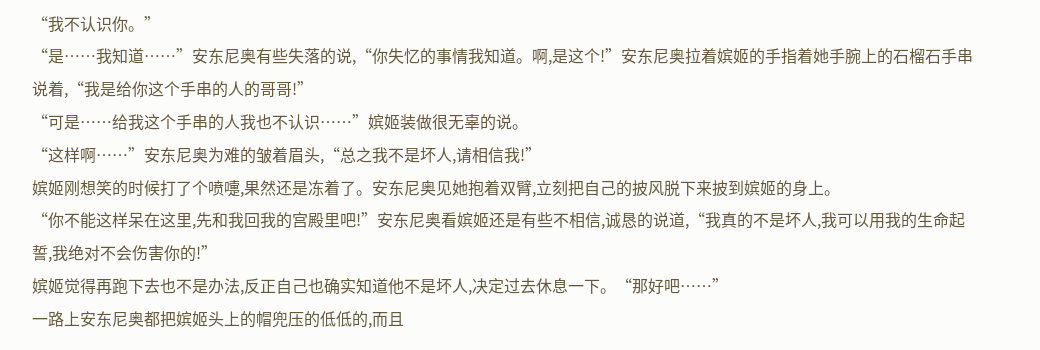“我不认识你。”
“是……我知道……”安东尼奥有些失落的说,“你失忆的事情我知道。啊,是这个!”安东尼奥拉着嫔姬的手指着她手腕上的石榴石手串说着,“我是给你这个手串的人的哥哥!”
“可是……给我这个手串的人我也不认识……”嫔姬装做很无辜的说。
“这样啊……”安东尼奥为难的皱着眉头,“总之我不是坏人,请相信我!”
嫔姬刚想笑的时候打了个喷嚏,果然还是冻着了。安东尼奥见她抱着双臂,立刻把自己的披风脱下来披到嫔姬的身上。
“你不能这样呆在这里,先和我回我的宫殿里吧!”安东尼奥看嫔姬还是有些不相信,诚恳的说道,“我真的不是坏人,我可以用我的生命起誓,我绝对不会伤害你的!”
嫔姬觉得再跑下去也不是办法,反正自己也确实知道他不是坏人,决定过去休息一下。“那好吧……”
一路上安东尼奥都把嫔姬头上的帽兜压的低低的,而且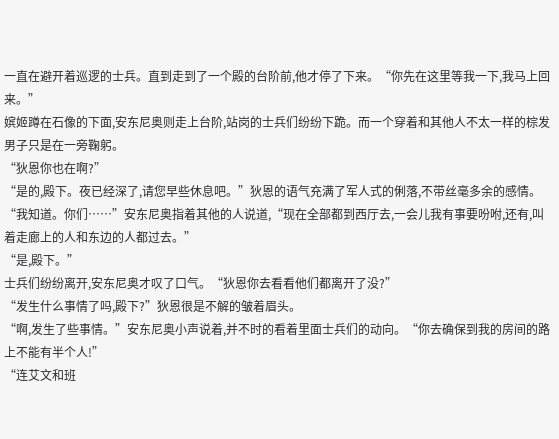一直在避开着巡逻的士兵。直到走到了一个殿的台阶前,他才停了下来。“你先在这里等我一下,我马上回来。”
嫔姬蹲在石像的下面,安东尼奥则走上台阶,站岗的士兵们纷纷下跪。而一个穿着和其他人不太一样的棕发男子只是在一旁鞠躬。
“狄恩你也在啊?”
“是的,殿下。夜已经深了,请您早些休息吧。”狄恩的语气充满了军人式的俐落,不带丝毫多余的感情。
“我知道。你们……”安东尼奥指着其他的人说道,“现在全部都到西厅去,一会儿我有事要吩咐,还有,叫着走廊上的人和东边的人都过去。”
“是,殿下。”
士兵们纷纷离开,安东尼奥才叹了口气。“狄恩你去看看他们都离开了没?”
“发生什么事情了吗,殿下?”狄恩很是不解的皱着眉头。
“啊,发生了些事情。”安东尼奥小声说着,并不时的看着里面士兵们的动向。“你去确保到我的房间的路上不能有半个人!”
“连艾文和班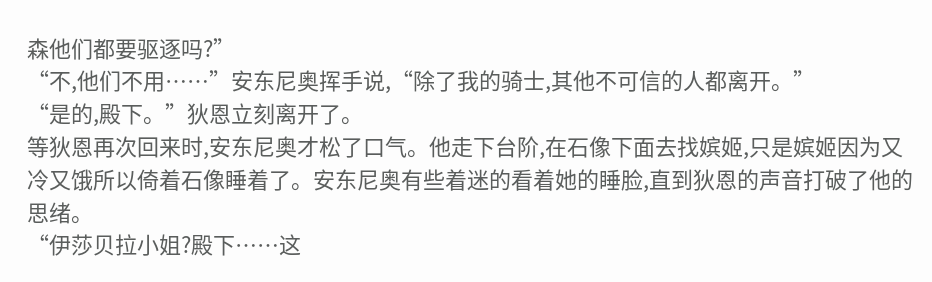森他们都要驱逐吗?”
“不,他们不用……”安东尼奥挥手说,“除了我的骑士,其他不可信的人都离开。”
“是的,殿下。”狄恩立刻离开了。
等狄恩再次回来时,安东尼奥才松了口气。他走下台阶,在石像下面去找嫔姬,只是嫔姬因为又冷又饿所以倚着石像睡着了。安东尼奥有些着迷的看着她的睡脸,直到狄恩的声音打破了他的思绪。
“伊莎贝拉小姐?殿下……这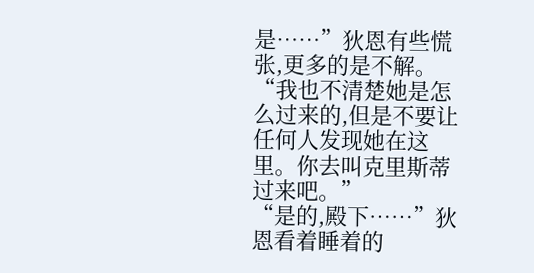是……”狄恩有些慌张,更多的是不解。
“我也不清楚她是怎么过来的,但是不要让任何人发现她在这里。你去叫克里斯蒂过来吧。”
“是的,殿下……”狄恩看着睡着的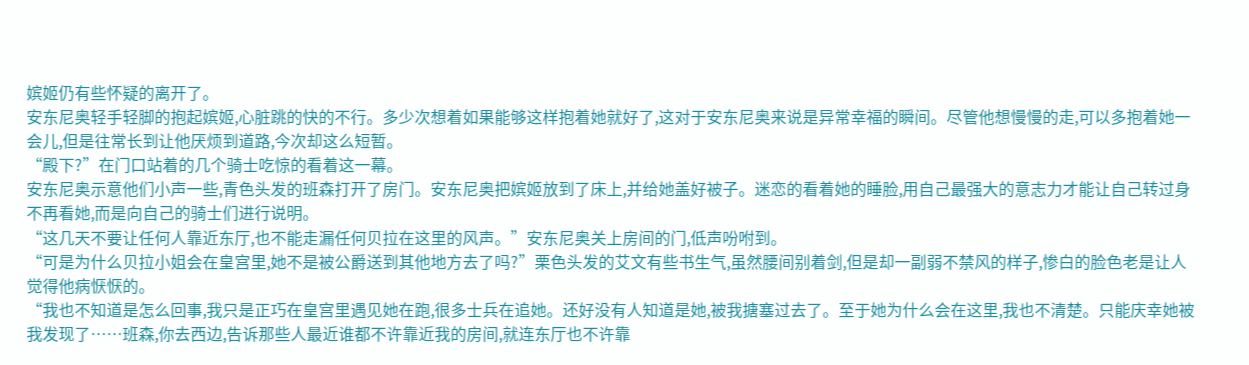嫔姬仍有些怀疑的离开了。
安东尼奥轻手轻脚的抱起嫔姬,心脏跳的快的不行。多少次想着如果能够这样抱着她就好了,这对于安东尼奥来说是异常幸福的瞬间。尽管他想慢慢的走,可以多抱着她一会儿,但是往常长到让他厌烦到道路,今次却这么短暂。
“殿下?”在门口站着的几个骑士吃惊的看着这一幕。
安东尼奥示意他们小声一些,青色头发的班森打开了房门。安东尼奥把嫔姬放到了床上,并给她盖好被子。迷恋的看着她的睡脸,用自己最强大的意志力才能让自己转过身不再看她,而是向自己的骑士们进行说明。
“这几天不要让任何人靠近东厅,也不能走漏任何贝拉在这里的风声。”安东尼奥关上房间的门,低声吩咐到。
“可是为什么贝拉小姐会在皇宫里,她不是被公爵送到其他地方去了吗?”栗色头发的艾文有些书生气,虽然腰间别着剑,但是却一副弱不禁风的样子,惨白的脸色老是让人觉得他病恹恹的。
“我也不知道是怎么回事,我只是正巧在皇宫里遇见她在跑,很多士兵在追她。还好没有人知道是她,被我搪塞过去了。至于她为什么会在这里,我也不清楚。只能庆幸她被我发现了……班森,你去西边,告诉那些人最近谁都不许靠近我的房间,就连东厅也不许靠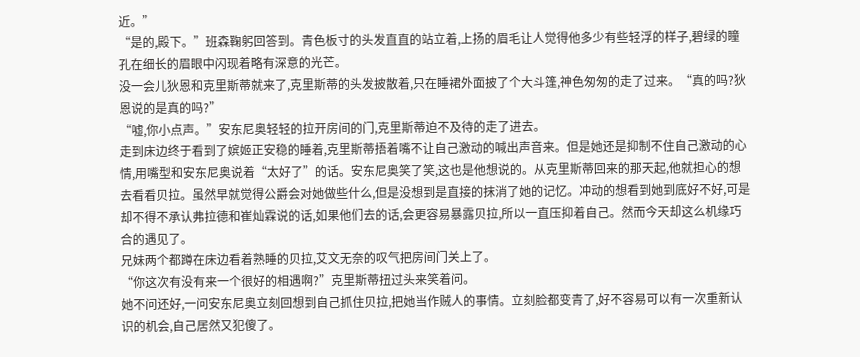近。”
“是的,殿下。”班森鞠躬回答到。青色板寸的头发直直的站立着,上扬的眉毛让人觉得他多少有些轻浮的样子,碧绿的瞳孔在细长的眉眼中闪现着略有深意的光芒。
没一会儿狄恩和克里斯蒂就来了,克里斯蒂的头发披散着,只在睡裙外面披了个大斗篷,神色匆匆的走了过来。“真的吗?狄恩说的是真的吗?”
“嘘,你小点声。”安东尼奥轻轻的拉开房间的门,克里斯蒂迫不及待的走了进去。
走到床边终于看到了嫔姬正安稳的睡着,克里斯蒂捂着嘴不让自己激动的喊出声音来。但是她还是抑制不住自己激动的心情,用嘴型和安东尼奥说着“太好了”的话。安东尼奥笑了笑,这也是他想说的。从克里斯蒂回来的那天起,他就担心的想去看看贝拉。虽然早就觉得公爵会对她做些什么,但是没想到是直接的抹消了她的记忆。冲动的想看到她到底好不好,可是却不得不承认弗拉德和崔灿霖说的话,如果他们去的话,会更容易暴露贝拉,所以一直压抑着自己。然而今天却这么机缘巧合的遇见了。
兄妹两个都蹲在床边看着熟睡的贝拉,艾文无奈的叹气把房间门关上了。
“你这次有没有来一个很好的相遇啊?”克里斯蒂扭过头来笑着问。
她不问还好,一问安东尼奥立刻回想到自己抓住贝拉,把她当作贼人的事情。立刻脸都变青了,好不容易可以有一次重新认识的机会,自己居然又犯傻了。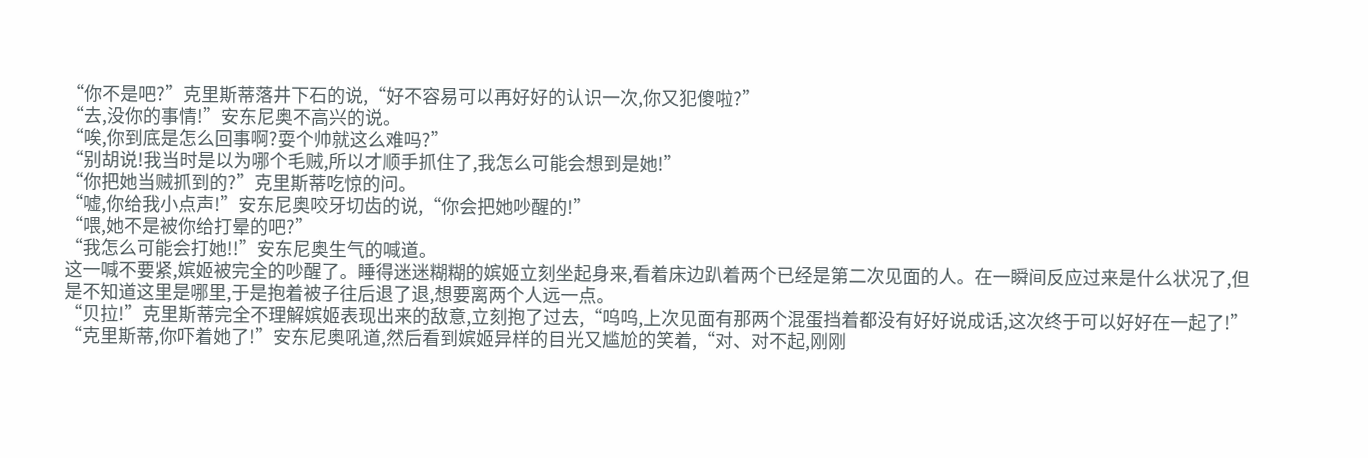“你不是吧?”克里斯蒂落井下石的说,“好不容易可以再好好的认识一次,你又犯傻啦?”
“去,没你的事情!”安东尼奥不高兴的说。
“唉,你到底是怎么回事啊?耍个帅就这么难吗?”
“别胡说!我当时是以为哪个毛贼,所以才顺手抓住了,我怎么可能会想到是她!”
“你把她当贼抓到的?”克里斯蒂吃惊的问。
“嘘,你给我小点声!”安东尼奥咬牙切齿的说,“你会把她吵醒的!”
“喂,她不是被你给打晕的吧?”
“我怎么可能会打她!!”安东尼奥生气的喊道。
这一喊不要紧,嫔姬被完全的吵醒了。睡得迷迷糊糊的嫔姬立刻坐起身来,看着床边趴着两个已经是第二次见面的人。在一瞬间反应过来是什么状况了,但是不知道这里是哪里,于是抱着被子往后退了退,想要离两个人远一点。
“贝拉!”克里斯蒂完全不理解嫔姬表现出来的敌意,立刻抱了过去,“呜呜,上次见面有那两个混蛋挡着都没有好好说成话,这次终于可以好好在一起了!”
“克里斯蒂,你吓着她了!”安东尼奥吼道,然后看到嫔姬异样的目光又尴尬的笑着,“对、对不起,刚刚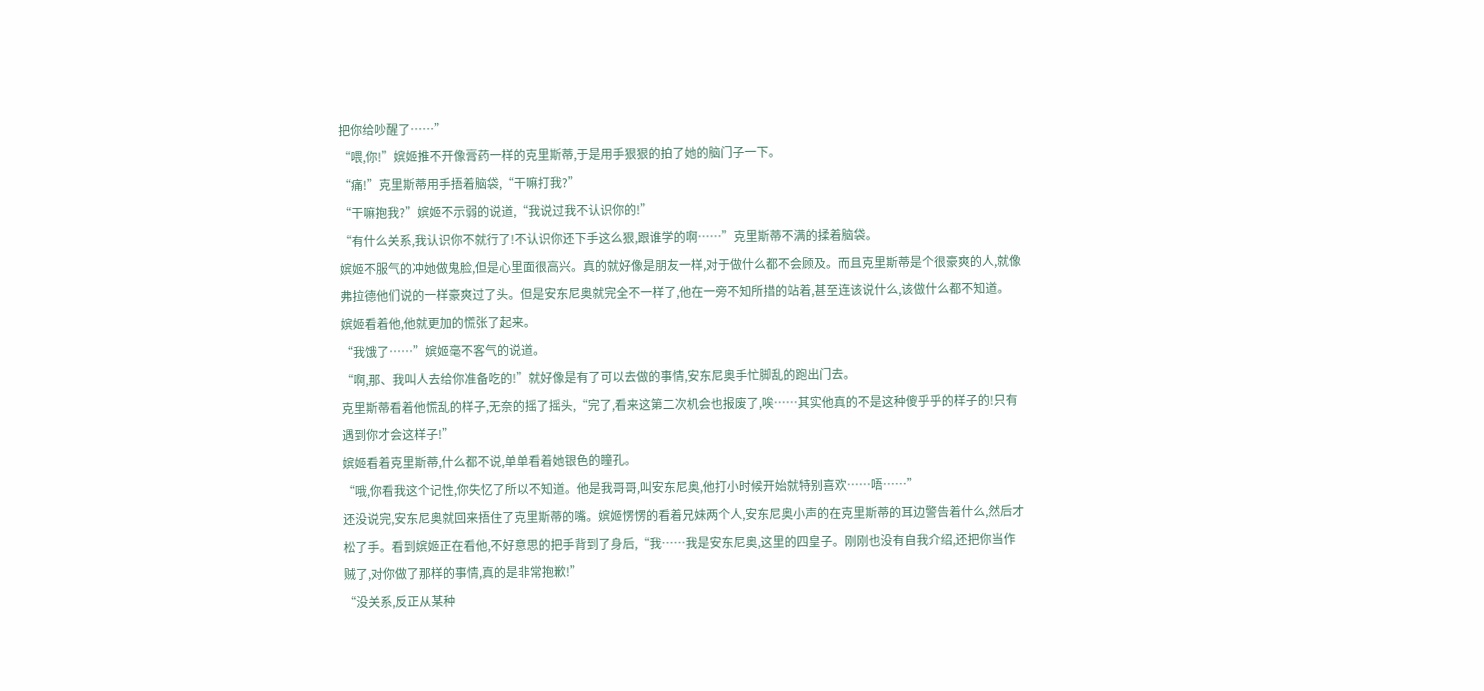把你给吵醒了……”
“喂,你!”嫔姬推不开像膏药一样的克里斯蒂,于是用手狠狠的拍了她的脑门子一下。
“痛!”克里斯蒂用手捂着脑袋,“干嘛打我?”
“干嘛抱我?”嫔姬不示弱的说道,“我说过我不认识你的!”
“有什么关系,我认识你不就行了!不认识你还下手这么狠,跟谁学的啊……”克里斯蒂不满的揉着脑袋。
嫔姬不服气的冲她做鬼脸,但是心里面很高兴。真的就好像是朋友一样,对于做什么都不会顾及。而且克里斯蒂是个很豪爽的人,就像弗拉德他们说的一样豪爽过了头。但是安东尼奥就完全不一样了,他在一旁不知所措的站着,甚至连该说什么,该做什么都不知道。
嫔姬看着他,他就更加的慌张了起来。
“我饿了……”嫔姬毫不客气的说道。
“啊,那、我叫人去给你准备吃的!”就好像是有了可以去做的事情,安东尼奥手忙脚乱的跑出门去。
克里斯蒂看着他慌乱的样子,无奈的摇了摇头,“完了,看来这第二次机会也报废了,唉……其实他真的不是这种傻乎乎的样子的!只有遇到你才会这样子!”
嫔姬看着克里斯蒂,什么都不说,单单看着她银色的瞳孔。
“哦,你看我这个记性,你失忆了所以不知道。他是我哥哥,叫安东尼奥,他打小时候开始就特别喜欢……唔……”
还没说完,安东尼奥就回来捂住了克里斯蒂的嘴。嫔姬愣愣的看着兄妹两个人,安东尼奥小声的在克里斯蒂的耳边警告着什么,然后才松了手。看到嫔姬正在看他,不好意思的把手背到了身后,“我……我是安东尼奥,这里的四皇子。刚刚也没有自我介绍,还把你当作贼了,对你做了那样的事情,真的是非常抱歉!”
“没关系,反正从某种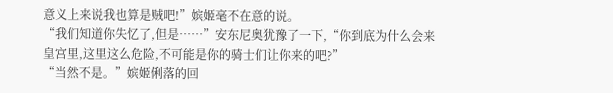意义上来说我也算是贼吧!”嫔姬毫不在意的说。
“我们知道你失忆了,但是……”安东尼奥犹豫了一下,“你到底为什么会来皇宫里,这里这么危险,不可能是你的骑士们让你来的吧?”
“当然不是。”嫔姬俐落的回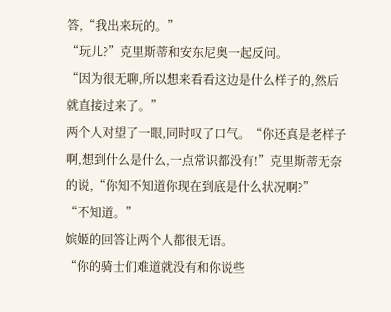答,“我出来玩的。”
“玩儿?”克里斯蒂和安东尼奥一起反问。
“因为很无聊,所以想来看看这边是什么样子的,然后就直接过来了。”
两个人对望了一眼,同时叹了口气。“你还真是老样子啊,想到什么是什么,一点常识都没有!”克里斯蒂无奈的说,“你知不知道你现在到底是什么状况啊?”
“不知道。”
嫔姬的回答让两个人都很无语。
“你的骑士们难道就没有和你说些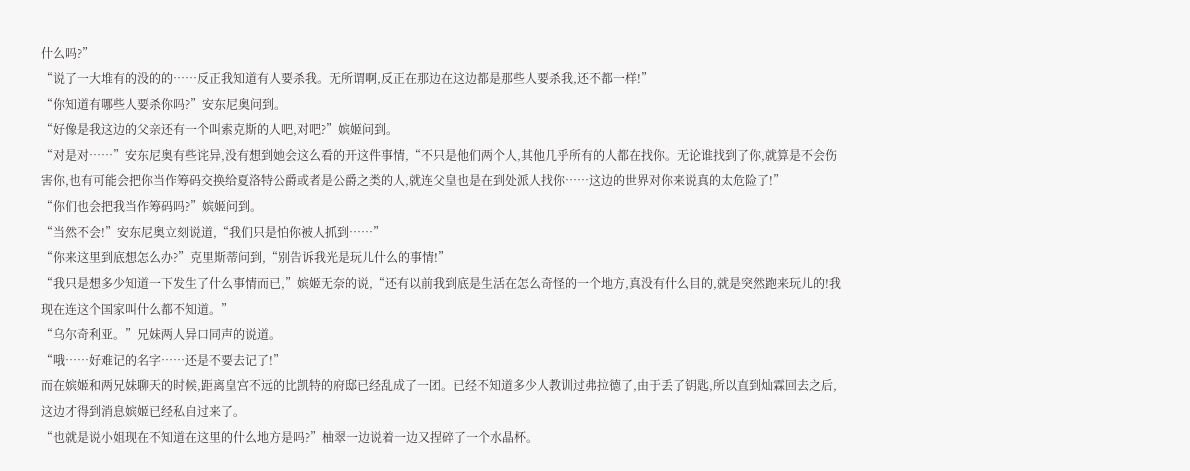什么吗?”
“说了一大堆有的没的的……反正我知道有人要杀我。无所谓啊,反正在那边在这边都是那些人要杀我,还不都一样!”
“你知道有哪些人要杀你吗?”安东尼奥问到。
“好像是我这边的父亲还有一个叫索克斯的人吧,对吧?”嫔姬问到。
“对是对……”安东尼奥有些诧异,没有想到她会这么看的开这件事情,“不只是他们两个人,其他几乎所有的人都在找你。无论谁找到了你,就算是不会伤害你,也有可能会把你当作筹码交换给夏洛特公爵或者是公爵之类的人,就连父皇也是在到处派人找你……这边的世界对你来说真的太危险了!”
“你们也会把我当作筹码吗?”嫔姬问到。
“当然不会!”安东尼奥立刻说道,“我们只是怕你被人抓到……”
“你来这里到底想怎么办?”克里斯蒂问到,“别告诉我光是玩儿什么的事情!”
“我只是想多少知道一下发生了什么事情而已,”嫔姬无奈的说,“还有以前我到底是生活在怎么奇怪的一个地方,真没有什么目的,就是突然跑来玩儿的!我现在连这个国家叫什么都不知道。”
“乌尔奇利亚。”兄妹两人异口同声的说道。
“哦……好难记的名字……还是不要去记了!”
而在嫔姬和两兄妹聊天的时候,距离皇宫不远的比凯特的府邸已经乱成了一团。已经不知道多少人教训过弗拉德了,由于丢了钥匙,所以直到灿霖回去之后,这边才得到消息嫔姬已经私自过来了。
“也就是说小姐现在不知道在这里的什么地方是吗?”柚翠一边说着一边又捏碎了一个水晶杯。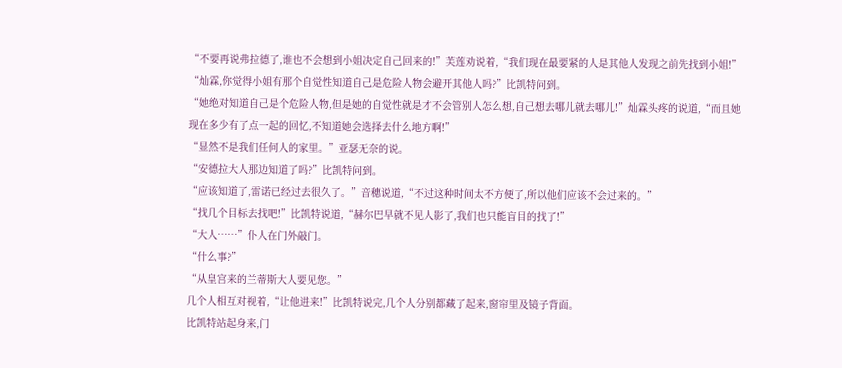“不要再说弗拉德了,谁也不会想到小姐决定自己回来的!”芙莲劝说着,“我们现在最要紧的人是其他人发现之前先找到小姐!”
“灿霖,你觉得小姐有那个自觉性知道自己是危险人物会避开其他人吗?”比凯特问到。
“她绝对知道自己是个危险人物,但是她的自觉性就是才不会管别人怎么想,自己想去哪儿就去哪儿!”灿霖头疼的说道,“而且她现在多少有了点一起的回忆,不知道她会选择去什么地方啊!”
“显然不是我们任何人的家里。”亚瑟无奈的说。
“安德拉大人那边知道了吗?”比凯特问到。
“应该知道了,雷诺已经过去很久了。”音穗说道,“不过这种时间太不方便了,所以他们应该不会过来的。”
“找几个目标去找吧!”比凯特说道,“赫尔巴早就不见人影了,我们也只能盲目的找了!”
“大人……”仆人在门外敲门。
“什么事?”
“从皇宫来的兰蒂斯大人要见您。”
几个人相互对视着,“让他进来!”比凯特说完,几个人分别都藏了起来,窗帘里及镜子背面。
比凯特站起身来,门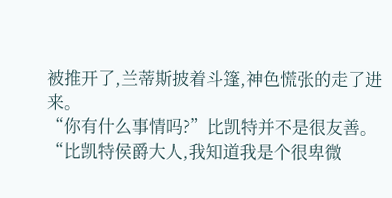被推开了,兰蒂斯披着斗篷,神色慌张的走了进来。
“你有什么事情吗?”比凯特并不是很友善。
“比凯特侯爵大人,我知道我是个很卑微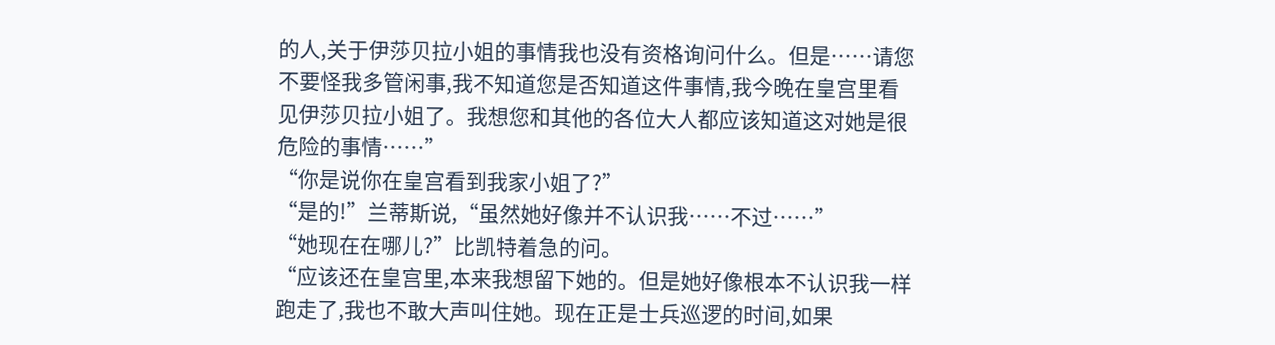的人,关于伊莎贝拉小姐的事情我也没有资格询问什么。但是……请您不要怪我多管闲事,我不知道您是否知道这件事情,我今晚在皇宫里看见伊莎贝拉小姐了。我想您和其他的各位大人都应该知道这对她是很危险的事情……”
“你是说你在皇宫看到我家小姐了?”
“是的!”兰蒂斯说,“虽然她好像并不认识我……不过……”
“她现在在哪儿?”比凯特着急的问。
“应该还在皇宫里,本来我想留下她的。但是她好像根本不认识我一样跑走了,我也不敢大声叫住她。现在正是士兵巡逻的时间,如果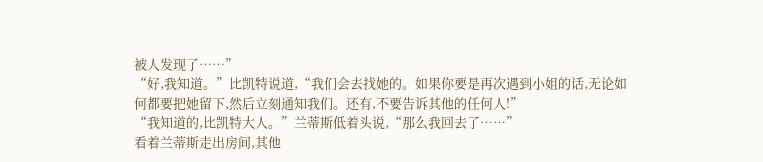被人发现了……”
“好,我知道。”比凯特说道,“我们会去找她的。如果你要是再次遇到小姐的话,无论如何都要把她留下,然后立刻通知我们。还有,不要告诉其他的任何人!”
“我知道的,比凯特大人。”兰蒂斯低着头说,“那么我回去了……”
看着兰蒂斯走出房间,其他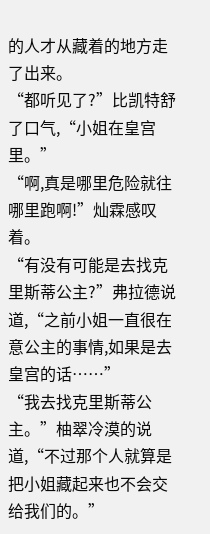的人才从藏着的地方走了出来。
“都听见了?”比凯特舒了口气,“小姐在皇宫里。”
“啊,真是哪里危险就往哪里跑啊!”灿霖感叹着。
“有没有可能是去找克里斯蒂公主?”弗拉德说道,“之前小姐一直很在意公主的事情,如果是去皇宫的话……”
“我去找克里斯蒂公主。”柚翠冷漠的说道,“不过那个人就算是把小姐藏起来也不会交给我们的。”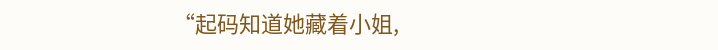“起码知道她藏着小姐,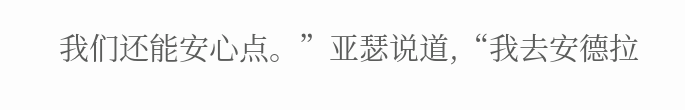我们还能安心点。”亚瑟说道,“我去安德拉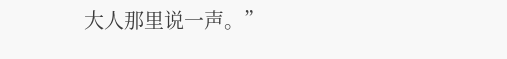大人那里说一声。”